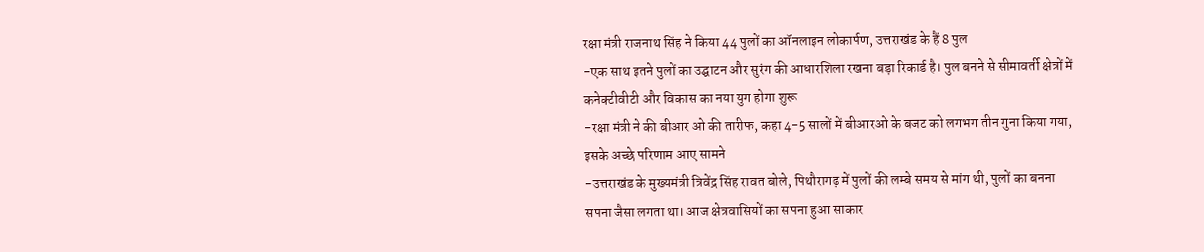रक्षा मंत्री राजनाथ सिंह ने किया 44 पुलों का ऑनलाइन लोकार्पण, उत्तराखंड के हैं 8 पुल
-एक साथ इतने पुलों का उद्घाटन और सुरंग की आधारशिला रखना बड़ा रिकार्ड है। पुल बनने से सीमावर्ती क्षेत्रों में कनेक्टीवीटी और विकास का नया युग होगा शुरू
-रक्षा मंत्री ने की बीआर ओ की तारीफ, कहा 4-5 सालों में बीआरओ के बजट को लगभग तीन गुना किया गया, इसके अच्छे परिणाम आए सामने
-उत्तराखंड के मुख्यमंत्री त्रिवेंद्र सिंह रावत बोले, पिथौरागढ़ में पुलों की लम्बे समय से मांग थी, पुलों का बनना सपना जैसा लगता था। आज क्षेत्रवासियों का सपना हुआ साकार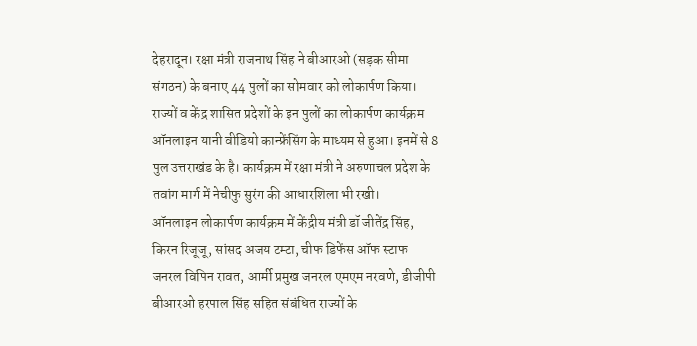देहरादून। रक्षा मंत्री राजनाथ सिंह ने बीआरओ (सड़क सीमा संगठन) के बनाए 44 पुलों का सोमवार को लोकार्पण किया। राज्यों व केंद्र शासित प्रदेशों के इन पुलों का लोकार्पण कार्यक्रम ऑनलाइन यानी वीडियो कान्फ्रेंसिंग के माध्यम से हुआ। इनमें से 8 पुल उत्तराखंड के है। कार्यक्रम में रक्षा मंत्री ने अरुणाचल प्रदेश के तवांग मार्ग में नेचीफु सुरंग की आधारशिला भी रखी।
ऑनलाइन लोकार्पण कार्यक्रम में केंद्रीय मंत्री डॉ जीतेंद्र सिंह, किरन रिजूजू, सांसद अजय टम्टा, चीफ डिफेंस ऑफ स्टाफ जनरल विपिन रावत, आर्मी प्रमुख जनरल एमएम नरवणे, डीजीपी बीआरओ हरपाल सिंह सहित संबंधित राज्यों के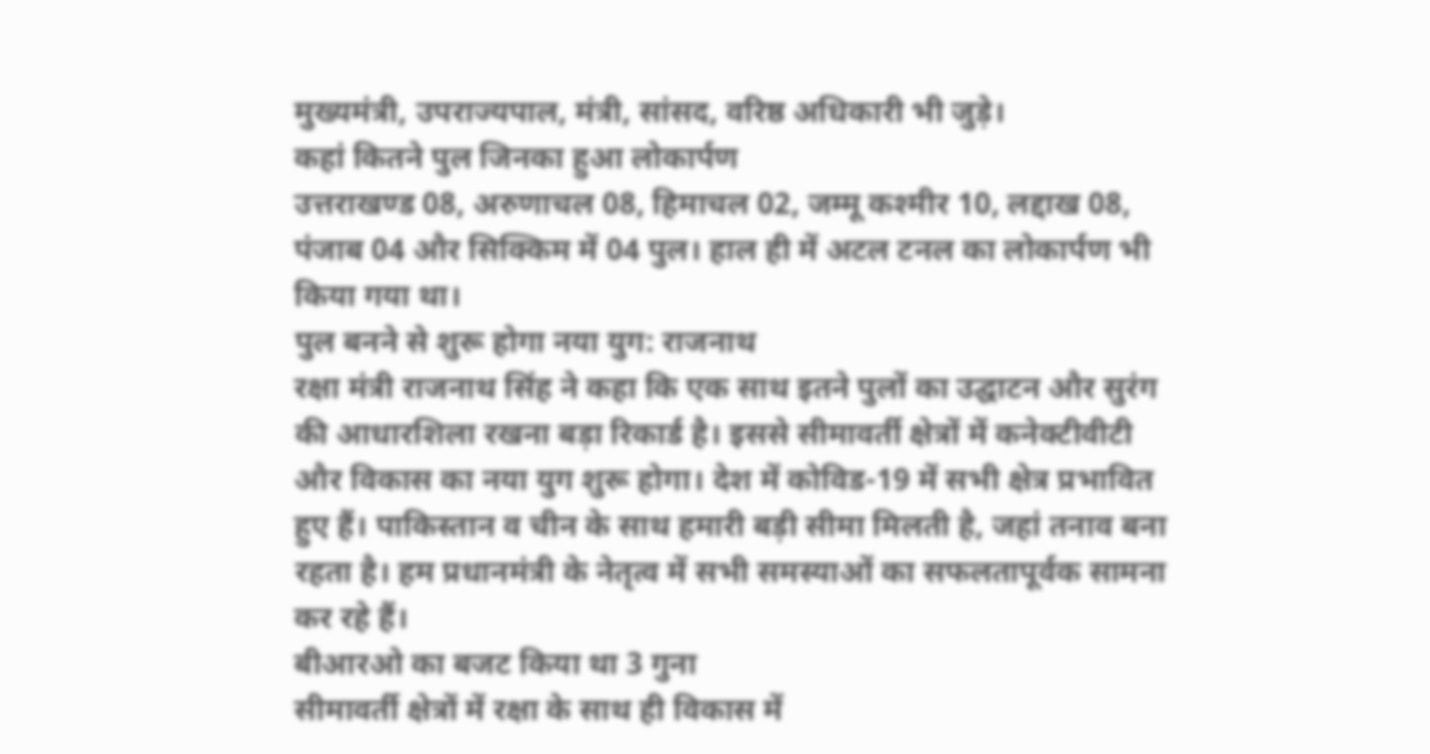मुख्यमंत्री, उपराज्यपाल, मंत्री, सांसद, वरिष्ठ अधिकारी भी जुड़े।
कहां कितने पुल जिनका हुआ लोकार्पण
उत्तराखण्ड 08, अरुणाचल 08, हिमाचल 02, जम्मू कश्मीर 10, लद्दाख 08, पंजाब 04 और सिक्किम में 04 पुल। हाल ही में अटल टनल का लोकार्पण भी किया गया था।
पुल बनने से शुरू होगा नया युग: राजनाथ
रक्षा मंत्री राजनाथ सिंह ने कहा कि एक साथ इतने पुलों का उद्घाटन और सुरंग की आधारशिला रखना बड़ा रिकार्ड है। इससे सीमावर्ती क्षेत्रों में कनेक्टीवीटी और विकास का नया युग शुरू होगा। देश में कोविड-19 में सभी क्षेत्र प्रभावित हुए हैं। पाकिस्तान व चीन के साथ हमारी बड़ी सीमा मिलती है, जहां तनाव बना रहता है। हम प्रधानमंत्री के नेतृत्व में सभी समस्याओं का सफलतापूर्वक सामना कर रहे हैं।
बीआरओ का बजट किया था 3 गुना
सीमावर्ती क्षेत्रों में रक्षा के साथ ही विकास में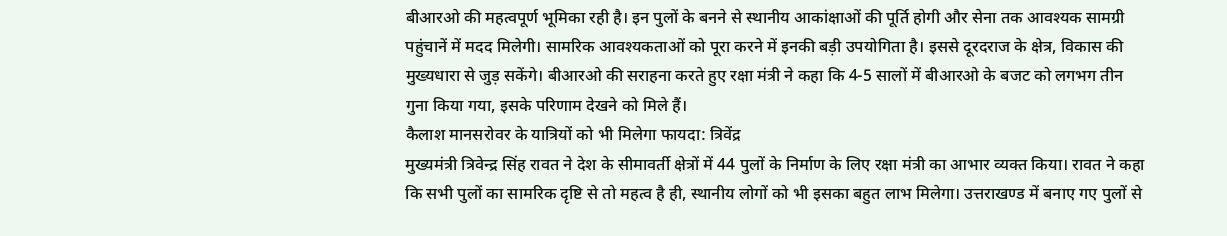बीआरओ की महत्वपूर्ण भूमिका रही है। इन पुलों के बनने से स्थानीय आकांक्षाओं की पूर्ति होगी और सेना तक आवश्यक सामग्री पहुंचानें में मदद मिलेगी। सामरिक आवश्यकताओं को पूरा करने में इनकी बड़ी उपयोगिता है। इससे दूरदराज के क्षेत्र, विकास की मुख्यधारा से जुड़ सकेंगे। बीआरओ की सराहना करते हुए रक्षा मंत्री ने कहा कि 4-5 सालों में बीआरओ के बजट को लगभग तीन गुना किया गया, इसके परिणाम देखने को मिले हैं।
कैलाश मानसरोवर के यात्रियों को भी मिलेगा फायदा: त्रिवेंद्र
मुख्यमंत्री त्रिवेन्द्र सिंह रावत ने देश के सीमावर्ती क्षेत्रों में 44 पुलों के निर्माण के लिए रक्षा मंत्री का आभार व्यक्त किया। रावत ने कहा कि सभी पुलों का सामरिक दृष्टि से तो महत्व है ही, स्थानीय लोगों को भी इसका बहुत लाभ मिलेगा। उत्तराखण्ड में बनाए गए पुलों से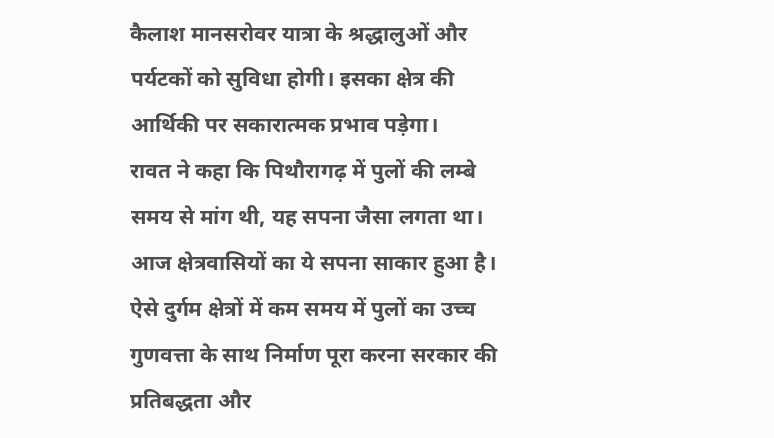कैलाश मानसरोवर यात्रा के श्रद्धालुओं और पर्यटकों को सुविधा होगी। इसका क्षेत्र की आर्थिकी पर सकारात्मक प्रभाव पड़ेगा।
रावत ने कहा कि पिथौरागढ़ में पुलों की लम्बे समय से मांग थी, यह सपना जैसा लगता था। आज क्षेत्रवासियों का ये सपना साकार हुआ है। ऐसे दुर्गम क्षेत्रों में कम समय में पुलों का उच्च गुणवत्ता के साथ निर्माण पूरा करना सरकार की प्रतिबद्धता और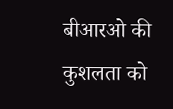बीआरओ की कुशलता को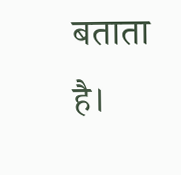बताता है।